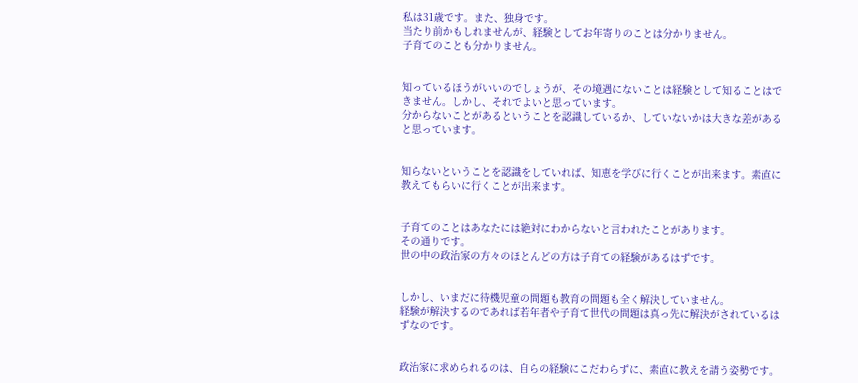私は31歳です。また、独身です。
当たり前かもしれませんが、経験としてお年寄りのことは分かりません。
子育てのことも分かりません。


知っているほうがいいのでしょうが、その境遇にないことは経験として知ることはできません。しかし、それでよいと思っています。
分からないことがあるということを認識しているか、していないかは大きな差があると思っています。


知らないということを認識をしていれば、知恵を学びに行くことが出来ます。素直に教えてもらいに行くことが出来ます。


子育てのことはあなたには絶対にわからないと言われたことがあります。
その通りです。
世の中の政治家の方々のほとんどの方は子育ての経験があるはずです。


しかし、いまだに待機児童の問題も教育の問題も全く解決していません。
経験が解決するのであれば若年者や子育て世代の問題は真っ先に解決がされているはずなのです。


政治家に求められるのは、自らの経験にこだわらずに、素直に教えを請う姿勢です。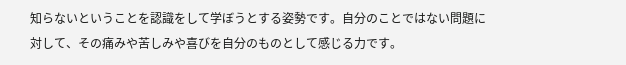知らないということを認識をして学ぼうとする姿勢です。自分のことではない問題に対して、その痛みや苦しみや喜びを自分のものとして感じる力です。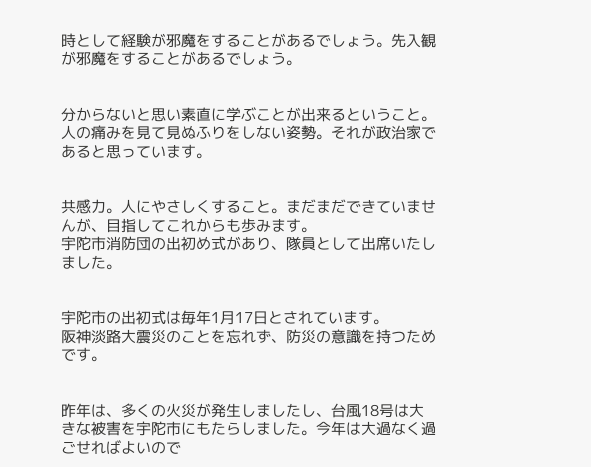時として経験が邪魔をすることがあるでしょう。先入観が邪魔をすることがあるでしょう。


分からないと思い素直に学ぶことが出来るということ。人の痛みを見て見ぬふりをしない姿勢。それが政治家であると思っています。


共感力。人にやさしくすること。まだまだできていませんが、目指してこれからも歩みます。
宇陀市消防団の出初め式があり、隊員として出席いたしました。


宇陀市の出初式は毎年1月17日とされています。
阪神淡路大震災のことを忘れず、防災の意識を持つためです。


昨年は、多くの火災が発生しましたし、台風18号は大きな被害を宇陀市にもたらしました。今年は大過なく過ごせればよいので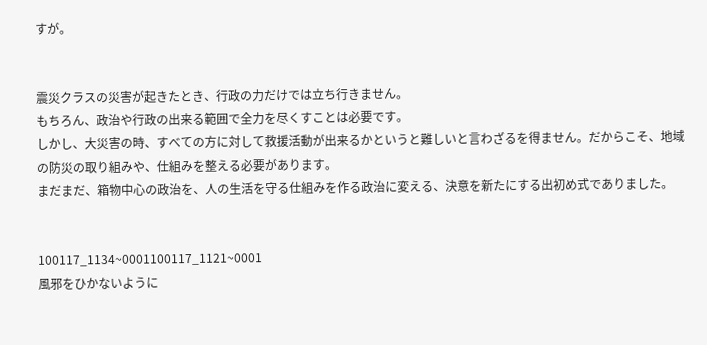すが。


震災クラスの災害が起きたとき、行政の力だけでは立ち行きません。
もちろん、政治や行政の出来る範囲で全力を尽くすことは必要です。
しかし、大災害の時、すべての方に対して救援活動が出来るかというと難しいと言わざるを得ません。だからこそ、地域の防災の取り組みや、仕組みを整える必要があります。
まだまだ、箱物中心の政治を、人の生活を守る仕組みを作る政治に変える、決意を新たにする出初め式でありました。


100117_1134~0001100117_1121~0001
風邪をひかないように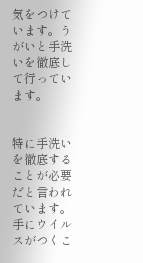気をつけています。うがいと手洗いを徹底して行っています。


特に手洗いを徹底することが必要だと言われています。手にウイルスがつくこ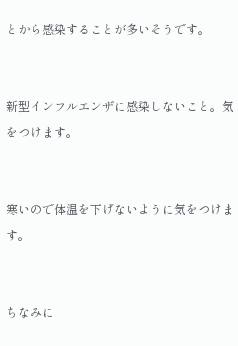とから感染することが多いそうです。


新型インフルエンザに感染しないこと。気をつけます。


寒いので体温を下げないように気をつけます。


ちなみに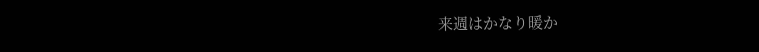来週はかなり暖か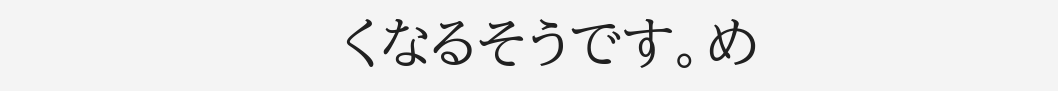くなるそうです。め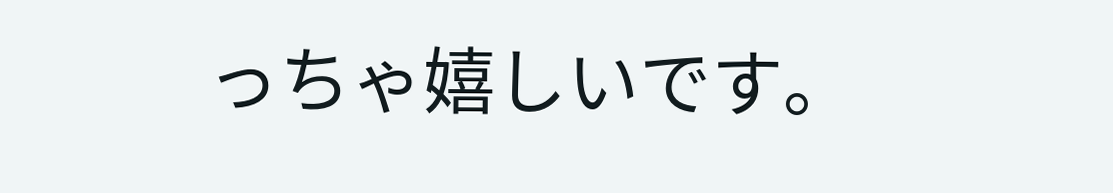っちゃ嬉しいです。